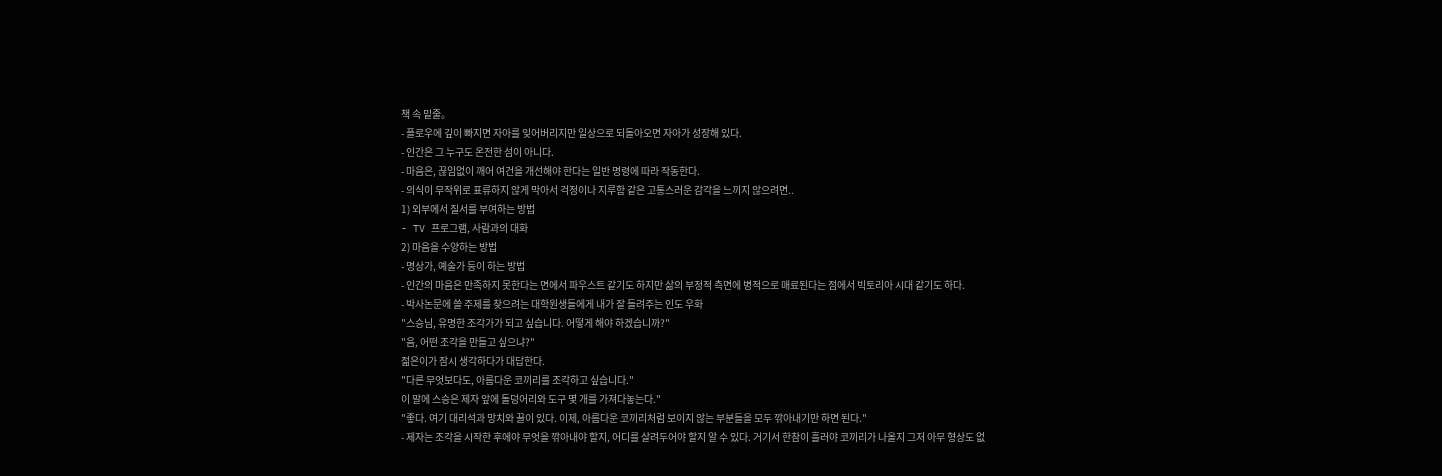책 속 밑줄。
- 플로우에 깊이 빠지면 자아를 잊어버리지만 일상으로 되돌아오면 자아가 성장해 있다.
- 인간은 그 누구도 온전한 섬이 아니다.
- 마음은, 끊임없이 깨어 여건을 개선해야 한다는 일반 명령에 따라 작동한다.
- 의식이 무작위로 표류하지 않게 막아서 걱정이나 지루함 같은 고통스러운 감각을 느끼지 않으려면..
1) 외부에서 질서를 부여하는 방법
- TV 프로그램, 사람과의 대화
2) 마음을 수양하는 방법
- 명상가, 예술가 등이 하는 방법
- 인간의 마음은 만족하지 못한다는 면에서 파우스트 같기도 하지만 삶의 부정적 측면에 병적으로 매료된다는 점에서 빅토리아 시대 같기도 하다.
- 박사논문에 쓸 주제를 찾으려는 대학원생들에게 내가 잘 들려주는 인도 우화
"스승님, 유명한 조각가가 되고 싶습니다. 어떻게 해야 하겠습니까?"
"음, 어떤 조각을 만들고 싶으냐?"
젊은이가 잠시 생각하다가 대답한다.
"다른 무엇보다도, 아름다운 코끼리를 조각하고 싶습니다."
이 말에 스승은 제자 앞에 돌덩어리와 도구 몇 개를 가져다놓는다."
"좋다. 여기 대리석과 망치와 끌이 있다. 이제, 아름다운 코끼리처럼 보이지 않는 부분들을 모두 깎아내기만 하면 된다."
- 제자는 조각을 시작한 후에야 무엇을 깎아내야 할지, 어디를 살려두어야 할지 알 수 있다. 거기서 한참이 흘러야 코끼리가 나올지 그저 아무 형상도 없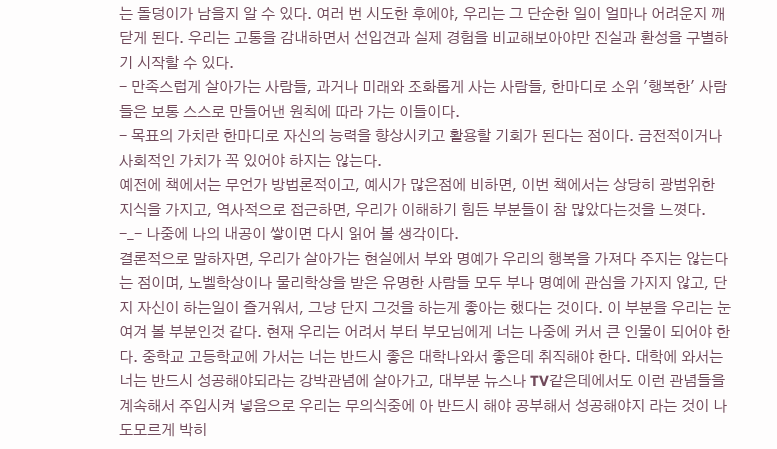는 돌덩이가 남을지 알 수 있다. 여러 번 시도한 후에야, 우리는 그 단순한 일이 얼마나 어려운지 깨닫게 된다. 우리는 고통을 감내하면서 선입견과 실제 경험을 비교해보아야만 진실과 환성을 구별하기 시작할 수 있다.
- 만족스럽게 살아가는 사람들, 과거나 미래와 조화롭게 사는 사람들, 한마디로 소위 '행복한' 사람들은 보통 스스로 만들어낸 원칙에 따라 가는 이들이다.
- 목표의 가치란 한마디로 자신의 능력을 향상시키고 활용할 기회가 된다는 점이다. 금전적이거나 사회적인 가치가 꼭 있어야 하지는 않는다.
예전에 책에서는 무언가 방법론적이고, 예시가 많은점에 비하면, 이번 책에서는 상당히 광범위한 지식을 가지고, 역사적으로 접근하면, 우리가 이해하기 힘든 부분들이 참 많았다는것을 느꼇다. -_- 나중에 나의 내공이 쌓이면 다시 읽어 볼 생각이다.
결론적으로 말하자면, 우리가 살아가는 현실에서 부와 명예가 우리의 행복을 가져다 주지는 않는다는 점이며, 노벨학상이나 물리학상을 받은 유명한 사람들 모두 부나 명예에 관심을 가지지 않고, 단지 자신이 하는일이 즐거워서, 그냥 단지 그것을 하는게 좋아는 했다는 것이다. 이 부분을 우리는 눈여겨 볼 부분인것 같다. 현재 우리는 어려서 부터 부모님에게 너는 나중에 커서 큰 인물이 되어야 한다. 중학교 고등학교에 가서는 너는 반드시 좋은 대학나와서 좋은데 취직해야 한다. 대학에 와서는 너는 반드시 성공해야되라는 강박관념에 살아가고, 대부분 뉴스나 TV같은데에서도 이런 관념들을 계속해서 주입시켜 넣음으로 우리는 무의식중에 아 반드시 해야 공부해서 성공해야지 라는 것이 나도모르게 박히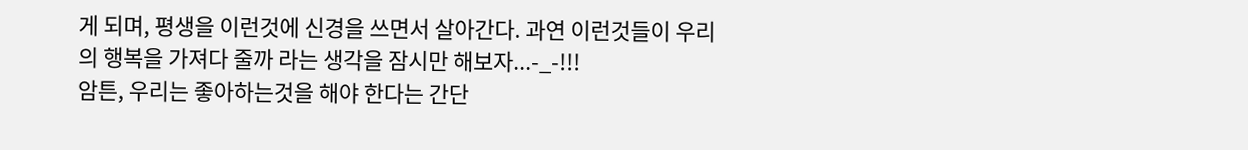게 되며, 평생을 이런것에 신경을 쓰면서 살아간다. 과연 이런것들이 우리의 행복을 가져다 줄까 라는 생각을 잠시만 해보자...-_-!!!
암튼, 우리는 좋아하는것을 해야 한다는 간단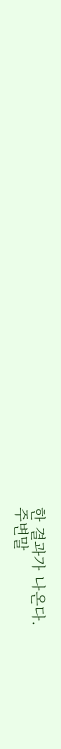한 결과가 나온다.
주변말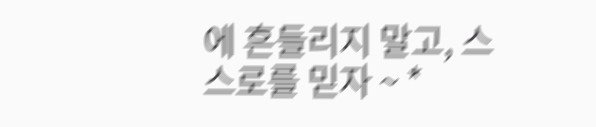에 흔들리지 말고, 스스로를 믿자 ~ *